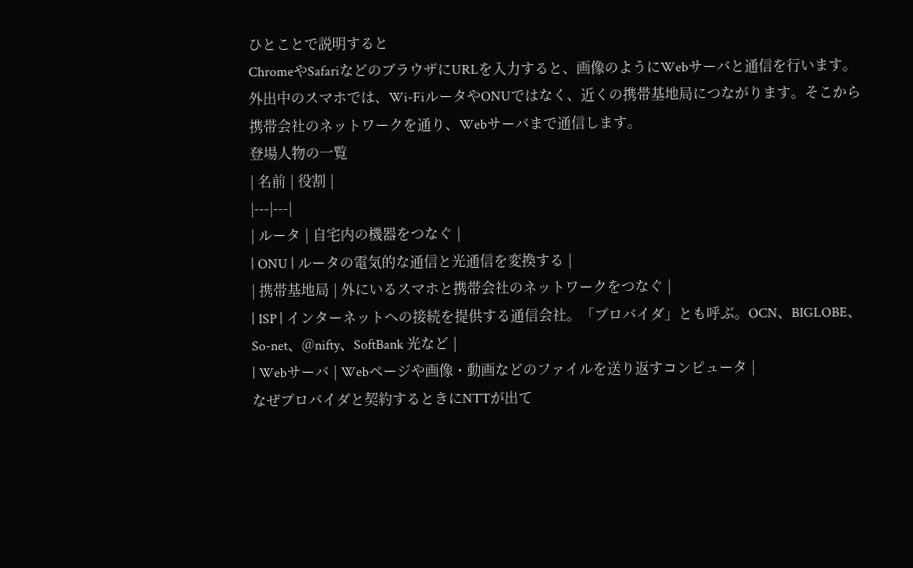ひとことで説明すると
ChromeやSafariなどのブラウザにURLを入力すると、画像のようにWebサーバと通信を行います。
外出中のスマホでは、Wi-FiルータやONUではなく、近くの携帯基地局につながります。そこから携帯会社のネットワークを通り、Webサーバまで通信します。
登場人物の一覧
| 名前 | 役割 |
|---|---|
| ルータ | 自宅内の機器をつなぐ |
| ONU | ルータの電気的な通信と光通信を変換する |
| 携帯基地局 | 外にいるスマホと携帯会社のネットワークをつなぐ |
| ISP | インターネットへの接続を提供する通信会社。「プロバイダ」とも呼ぶ。OCN、BIGLOBE、So-net、@nifty、SoftBank 光など |
| Webサーバ | Webページや画像・動画などのファイルを送り返すコンピュータ |
なぜプロバイダと契約するときにNTTが出て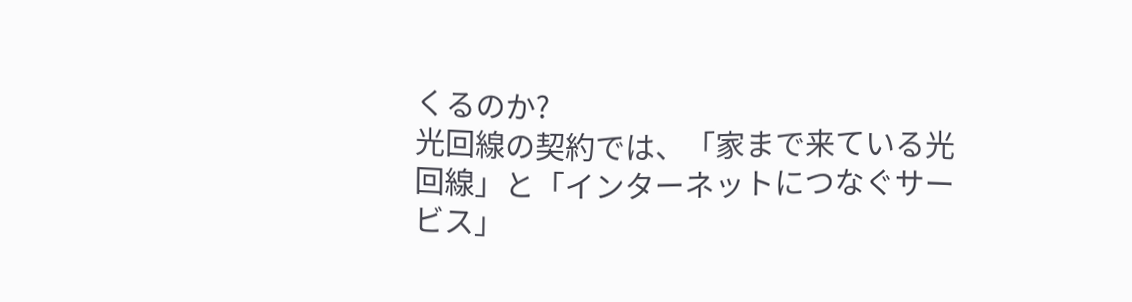くるのか?
光回線の契約では、「家まで来ている光回線」と「インターネットにつなぐサービス」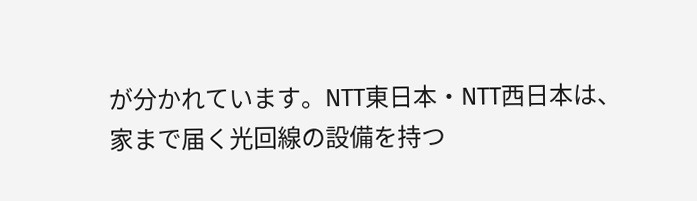が分かれています。NTT東日本・NTT西日本は、家まで届く光回線の設備を持つ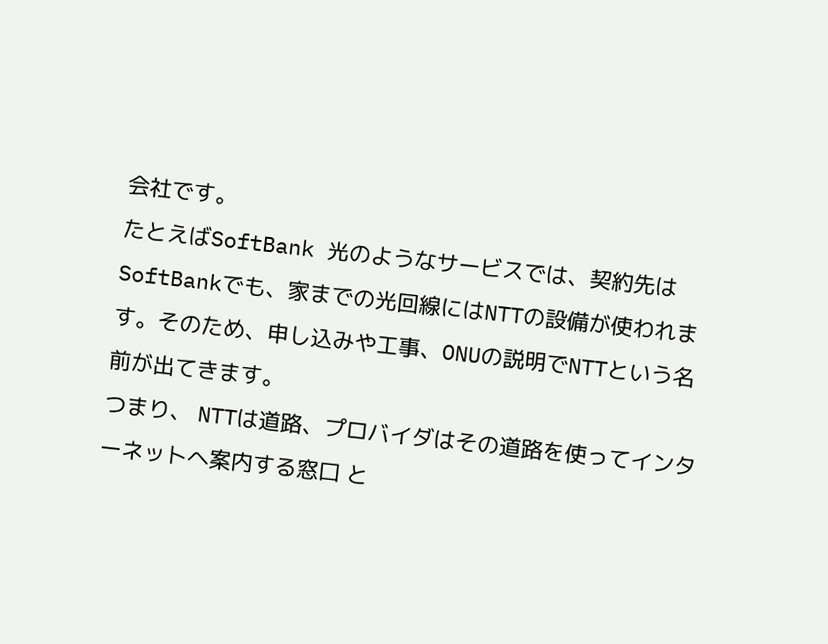会社です。
たとえばSoftBank 光のようなサービスでは、契約先はSoftBankでも、家までの光回線にはNTTの設備が使われます。そのため、申し込みや工事、ONUの説明でNTTという名前が出てきます。
つまり、 NTTは道路、プロバイダはその道路を使ってインターネットへ案内する窓口 と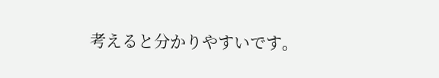考えると分かりやすいです。